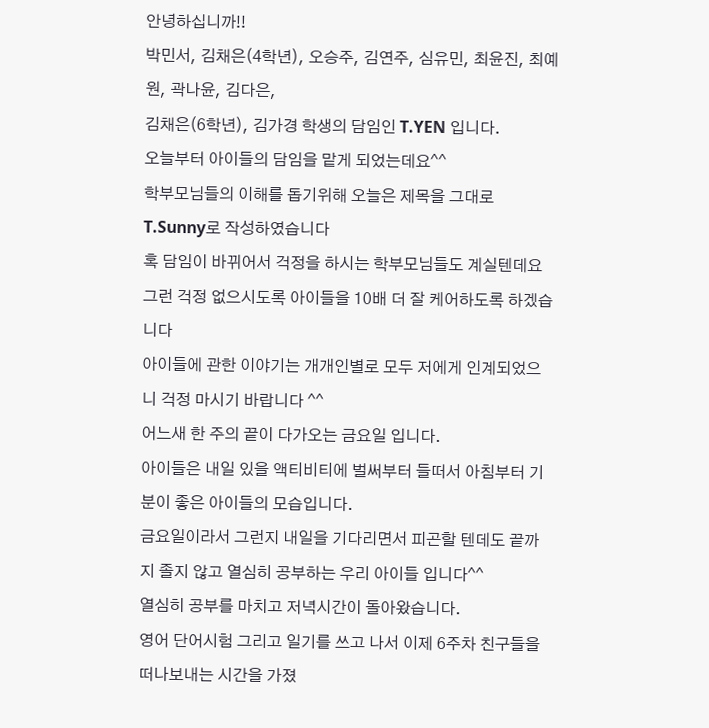안녕하십니까!!
박민서, 김채은(4학년), 오승주, 김연주, 심유민, 최윤진, 최예원, 곽나윤, 김다은,
김채은(6학년), 김가경 학생의 담임인 T.YEN 입니다.
오늘부터 아이들의 담임을 맡게 되었는데요^^
학부모님들의 이해를 돕기위해 오늘은 제목을 그대로 T.Sunny로 작성하였습니다
혹 담임이 바뀌어서 걱정을 하시는 학부모님들도 계실텐데요
그런 걱정 없으시도록 아이들을 10배 더 잘 케어하도록 하겠습니다
아이들에 관한 이야기는 개개인별로 모두 저에게 인계되었으니 걱정 마시기 바랍니다 ^^
어느새 한 주의 끝이 다가오는 금요일 입니다.
아이들은 내일 있을 액티비티에 벌써부터 들떠서 아침부터 기분이 좋은 아이들의 모습입니다.
금요일이라서 그런지 내일을 기다리면서 피곤할 텐데도 끝까지 졸지 않고 열심히 공부하는 우리 아이들 입니다^^
열심히 공부를 마치고 저녁시간이 돌아왔습니다.
영어 단어시험 그리고 일기를 쓰고 나서 이제 6주차 친구들을 떠나보내는 시간을 가졌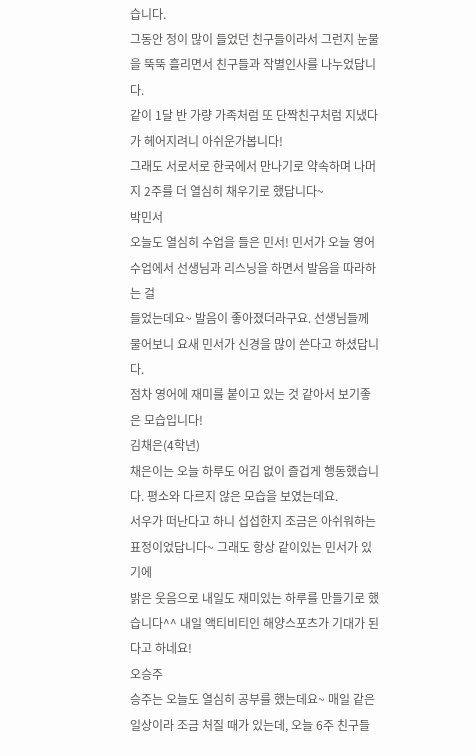습니다.
그동안 정이 많이 들었던 친구들이라서 그런지 눈물을 뚝뚝 흘리면서 친구들과 작별인사를 나누었답니다.
같이 1달 반 가량 가족처럼 또 단짝친구처럼 지냈다가 헤어지려니 아쉬운가봅니다!
그래도 서로서로 한국에서 만나기로 약속하며 나머지 2주를 더 열심히 채우기로 했답니다~
박민서
오늘도 열심히 수업을 들은 민서! 민서가 오늘 영어 수업에서 선생님과 리스닝을 하면서 발음을 따라하는 걸
들었는데요~ 발음이 좋아졌더라구요. 선생님들께 물어보니 요새 민서가 신경을 많이 쓴다고 하셨답니다.
점차 영어에 재미를 붙이고 있는 것 같아서 보기좋은 모습입니다!
김채은(4학년)
채은이는 오늘 하루도 어김 없이 즐겁게 행동했습니다. 평소와 다르지 않은 모습을 보였는데요.
서우가 떠난다고 하니 섭섭한지 조금은 아쉬워하는 표정이었답니다~ 그래도 항상 같이있는 민서가 있기에
밝은 웃음으로 내일도 재미있는 하루를 만들기로 했습니다^^ 내일 액티비티인 해양스포츠가 기대가 된다고 하네요!
오승주
승주는 오늘도 열심히 공부를 했는데요~ 매일 같은 일상이라 조금 처질 때가 있는데, 오늘 6주 친구들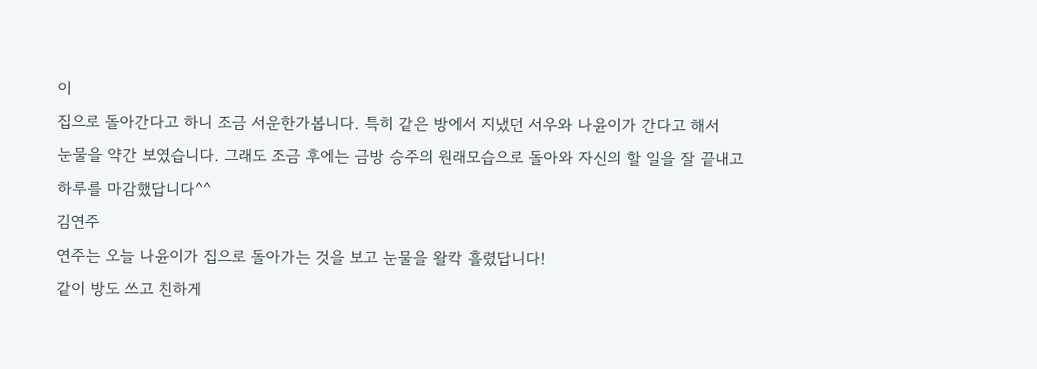이
집으로 돌아간다고 하니 조금 서운한가봅니다. 특히 같은 방에서 지냈던 서우와 나윤이가 간다고 해서
눈물을 약간 보였습니다. 그래도 조금 후에는 금방 승주의 원래모습으로 돌아와 자신의 할 일을 잘 끝내고
하루를 마감했답니다^^
김연주
연주는 오늘 나윤이가 집으로 돌아가는 것을 보고 눈물을 왈칵 흘렸답니다!
같이 방도 쓰고 친하게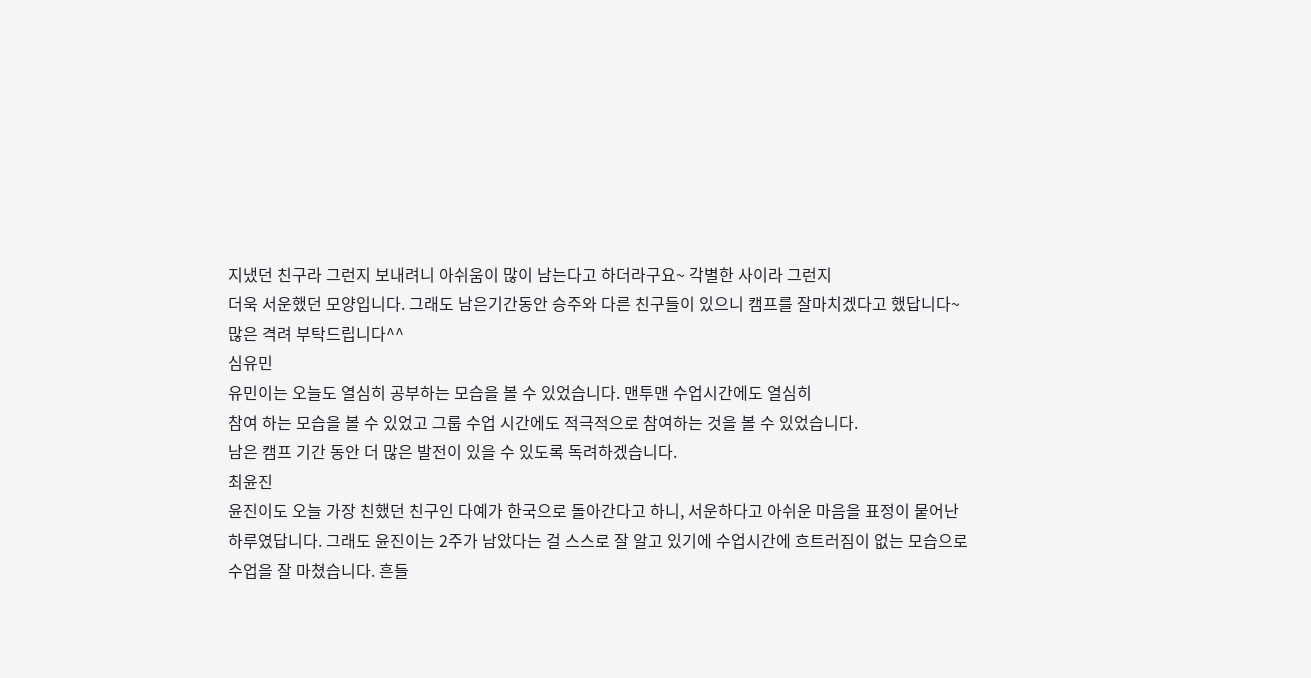지냈던 친구라 그런지 보내려니 아쉬움이 많이 남는다고 하더라구요~ 각별한 사이라 그런지
더욱 서운했던 모양입니다. 그래도 남은기간동안 승주와 다른 친구들이 있으니 캠프를 잘마치겠다고 했답니다~
많은 격려 부탁드립니다^^
심유민
유민이는 오늘도 열심히 공부하는 모습을 볼 수 있었습니다. 맨투맨 수업시간에도 열심히
참여 하는 모습을 볼 수 있었고 그룹 수업 시간에도 적극적으로 참여하는 것을 볼 수 있었습니다.
남은 캠프 기간 동안 더 많은 발전이 있을 수 있도록 독려하겠습니다.
최윤진
윤진이도 오늘 가장 친했던 친구인 다예가 한국으로 돌아간다고 하니, 서운하다고 아쉬운 마음을 표정이 뭍어난
하루였답니다. 그래도 윤진이는 2주가 남았다는 걸 스스로 잘 알고 있기에 수업시간에 흐트러짐이 없는 모습으로
수업을 잘 마쳤습니다. 흔들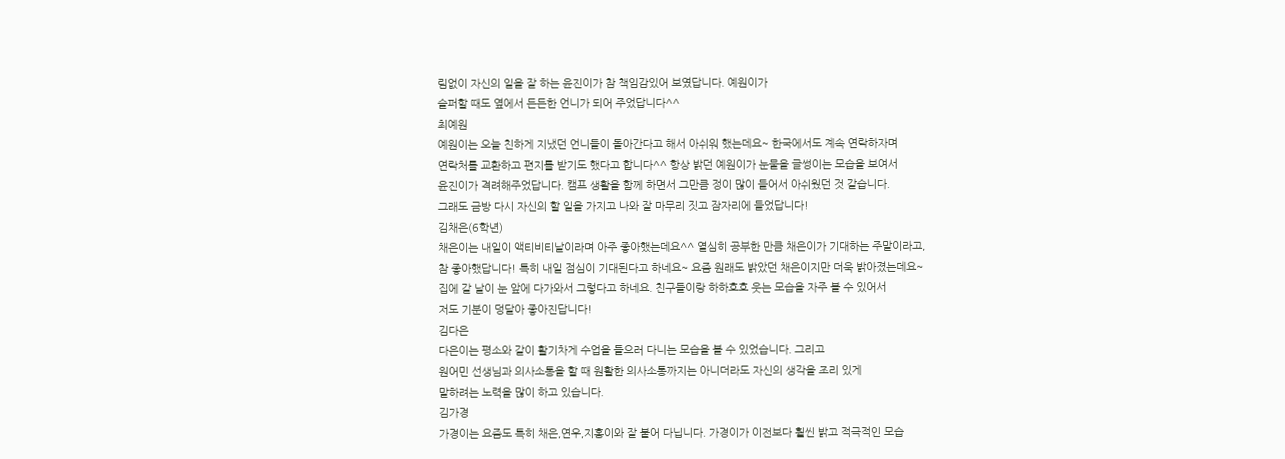림없이 자신의 일을 잘 하는 윤진이가 참 책임감있어 보였답니다. 예원이가
슬퍼할 때도 옆에서 든든한 언니가 되어 주었답니다^^
최예원
예원이는 오늘 친하게 지냈던 언니들이 돌아간다고 해서 아쉬워 했는데요~ 한국에서도 계속 연락하자며
연락처를 교환하고 편지를 받기도 했다고 합니다^^ 항상 밝던 예원이가 눈물을 글썽이는 모습을 보여서
윤진이가 격려해주었답니다. 캠프 생활을 함께 하면서 그만큼 정이 많이 들어서 아쉬웠던 것 같습니다.
그래도 금방 다시 자신의 할 일을 가지고 나와 잘 마무리 짓고 잠자리에 들었답니다!
김채은(6학년)
채은이는 내일이 액티비티날이라며 아주 좋아했는데요^^ 열심히 공부한 만큼 채은이가 기대하는 주말이라고,
참 좋아했답니다! 특히 내일 점심이 기대된다고 하네요~ 요즘 원래도 밝았던 채은이지만 더욱 밝아졌는데요~
집에 갈 날이 눈 앞에 다가와서 그렇다고 하네요. 친구들이랑 하하호호 웃는 모습을 자주 볼 수 있어서
저도 기분이 덩달아 좋아진답니다!
김다은
다은이는 평소와 같이 활기차게 수업을 들으러 다니는 모습을 볼 수 있었습니다. 그리고
원어민 선생님과 의사소통을 할 때 원활한 의사소통까지는 아니더라도 자신의 생각을 조리 있게
말하려는 노력을 많이 하고 있습니다.
김가경
가경이는 요즘도 특히 채은,연우,지홍이와 잘 붙어 다닙니다. 가경이가 이전보다 훨씬 밝고 적극적인 모습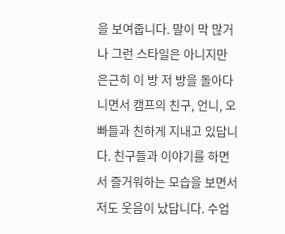을 보여줍니다. 말이 막 많거나 그런 스타일은 아니지만 은근히 이 방 저 방을 돌아다니면서 캠프의 친구, 언니, 오빠들과 친하게 지내고 있답니다. 친구들과 이야기를 하면서 즐거워하는 모습을 보면서 저도 웃음이 났답니다. 수업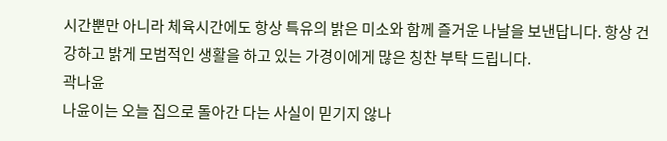시간뿐만 아니라 체육시간에도 항상 특유의 밝은 미소와 함께 즐거운 나날을 보낸답니다. 항상 건강하고 밝게 모범적인 생활을 하고 있는 가경이에게 많은 칭찬 부탁 드립니다.
곽나윤
나윤이는 오늘 집으로 돌아간 다는 사실이 믿기지 않나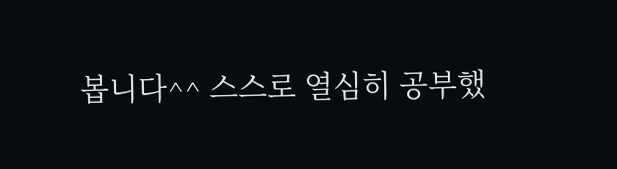봅니다^^ 스스로 열심히 공부했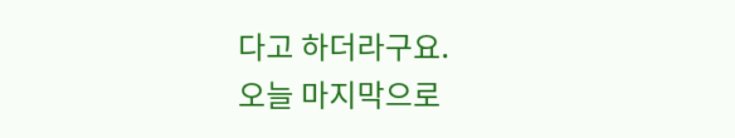다고 하더라구요.
오늘 마지막으로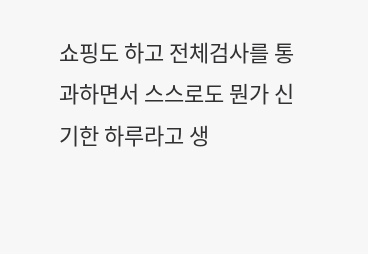쇼핑도 하고 전체검사를 통과하면서 스스로도 뭔가 신기한 하루라고 생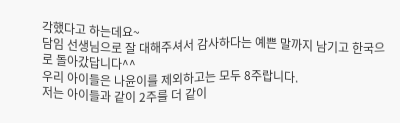각했다고 하는데요~
담임 선생님으로 잘 대해주셔서 감사하다는 예쁜 말까지 남기고 한국으로 돌아갔답니다^^
우리 아이들은 나윤이를 제외하고는 모두 8주랍니다.
저는 아이들과 같이 2주를 더 같이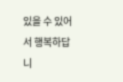있을 수 있어서 행복하답니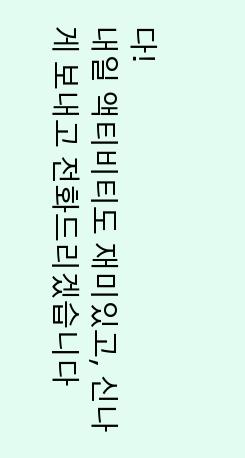다!
내일 액티비티도 재미있고, 신나게 보내고 전화드리겠습니다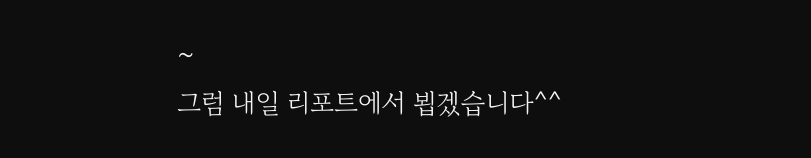~
그럼 내일 리포트에서 뵙겠습니다^^